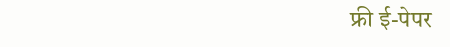फ्री ई-पेपर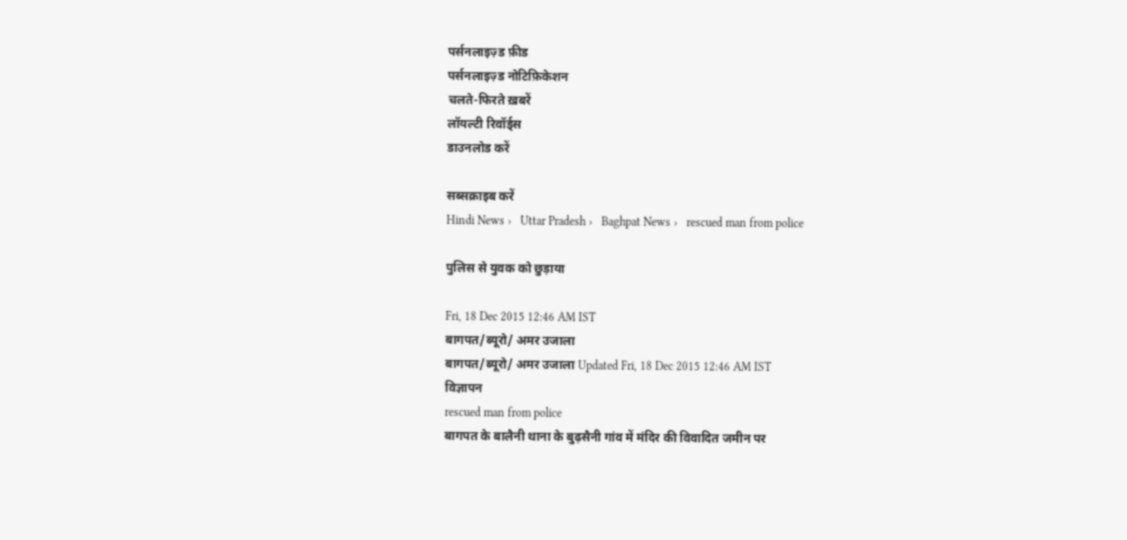पर्सनलाइज़्ड फ़ीड
पर्सनलाइज़्ड नोटिफ़िकेशन
चलते-फिरते ख़बरें
लॉयल्टी रिवॉर्ड्स
डाउनलोड करें

सब्सक्राइब करें
Hindi News ›   Uttar Pradesh ›   Baghpat News ›   rescued man from police

पुलिस से युवक को छुड़ाया

Fri, 18 Dec 2015 12:46 AM IST
बागपत/ब्यूरो/ अमर उजाला
बागपत/ब्यूरो/ अमर उजाला Updated Fri, 18 Dec 2015 12:46 AM IST
विज्ञापन
rescued man from police
बागपत के बालैनी थाना के बुढ़सैनी गांव में मंदिर की विवादित जमीन पर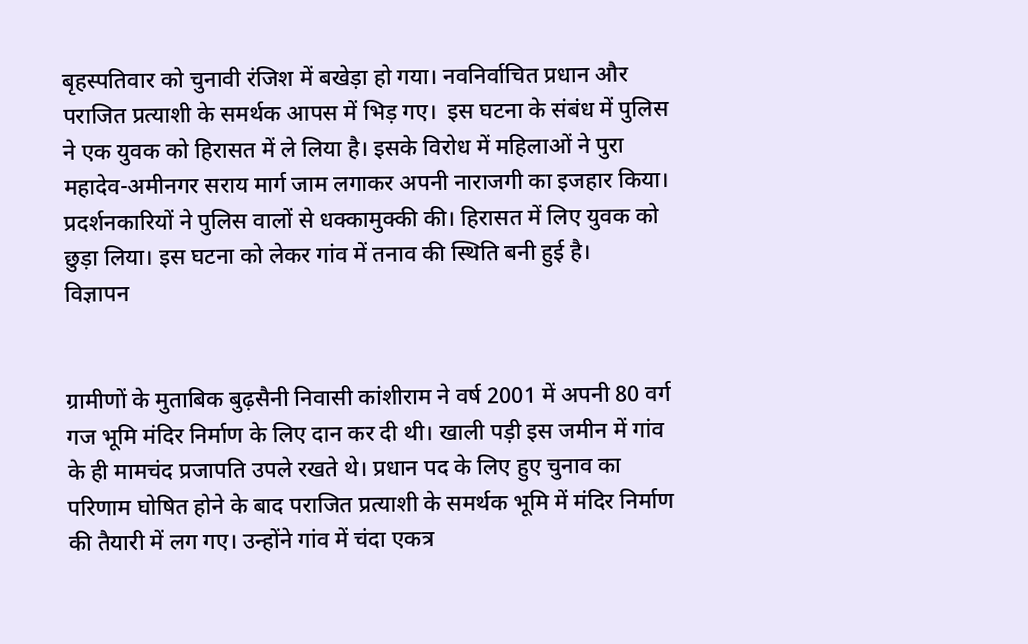बृहस्पतिवार को चुनावी रंजिश में बखेड़ा हो गया। नवनिर्वाचित प्रधान और पराजित प्रत्याशी के समर्थक आपस में भिड़ गए।  इस घटना के संबंध में पुलिस ने एक युवक को हिरासत में ले लिया है। इसके विरोध में महिलाओं ने पुरा महादेव-अमीनगर सराय मार्ग जाम लगाकर अपनी नाराजगी का इजहार किया। प्रदर्शनकारियों ने पुलिस वालों से धक्कामुक्की की। हिरासत में लिए युवक को छुड़ा लिया। इस घटना को लेकर गांव में तनाव की स्थिति बनी हुई है।
विज्ञापन


ग्रामीणों के मुताबिक बुढ़सैनी निवासी कांशीराम ने वर्ष 2001 में अपनी 80 वर्ग गज भूमि मंदिर निर्माण के लिए दान कर दी थी। खाली पड़ी इस जमीन में गांव के ही मामचंद प्रजापति उपले रखते थे। प्रधान पद के लिए हुए चुनाव का परिणाम घोषित होने के बाद पराजित प्रत्याशी के समर्थक भूमि में मंदिर निर्माण की तैयारी में लग गए। उन्होंने गांव में चंदा एकत्र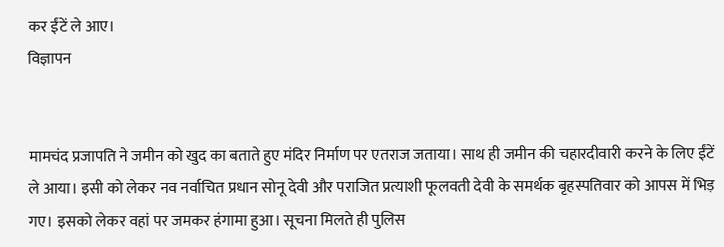कर ईंटें ले आए।
विज्ञापन


मामचंद प्रजापति ने जमीन को खुद का बताते हुए मंदिर निर्माण पर एतराज जताया। साथ ही जमीन की चहारदीवारी करने के लिए ईंटें ले आया। इसी को लेकर नव नर्वाचित प्रधान सोनू देवी और पराजित प्रत्याशी फूलवती देवी के समर्थक बृहस्पतिवार को आपस में भिड़ गए। इसको लेकर वहां पर जमकर हंगामा हुआ। सूचना मिलते ही पुलिस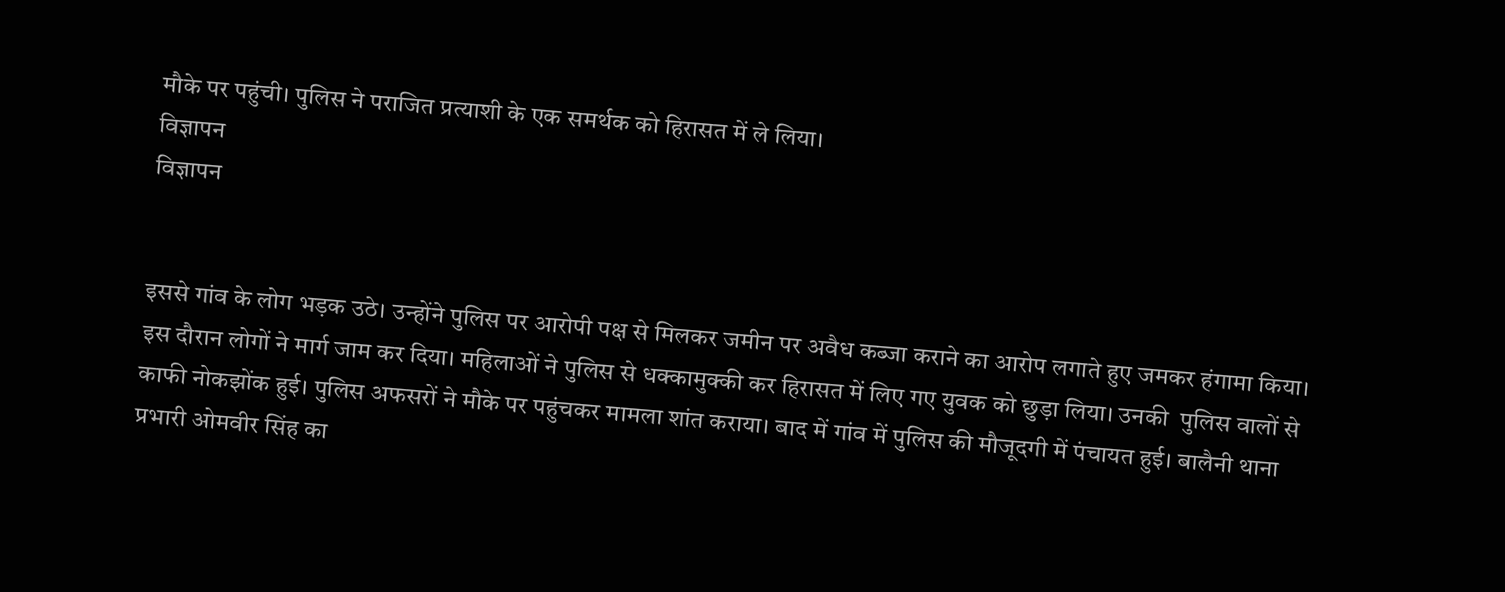मौके पर पहुंची। पुलिस ने पराजित प्रत्याशी के एक समर्थक को हिरासत में ले लिया।
विज्ञापन
विज्ञापन


इससे गांव के लोग भड़क उठे। उन्होंने पुलिस पर आरोपी पक्ष से मिलकर जमीन पर अवैध कब्जा कराने का आरोप लगाते हुए जमकर हंगामा किया। इस दौरान लोगों ने मार्ग जाम कर दिया। महिलाओं ने पुलिस से धक्कामुक्की कर हिरासत में लिए गए युवक को छुड़ा लिया। उनकी  पुलिस वालों से काफी नोकझोंक हुई। पुलिस अफसरों ने मौके पर पहुंचकर मामला शांत कराया। बाद में गांव में पुलिस की मौजूदगी में पंचायत हुई। बालैनी थाना प्रभारी ओमवीर सिंह का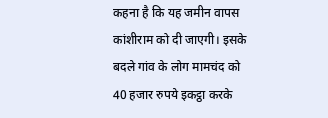कहना है कि यह जमीन वापस कांशीराम को दी जाएगी। इसके बदले गांव के लोग मामचंद को 40 हजार रुपये इकट्ठा करके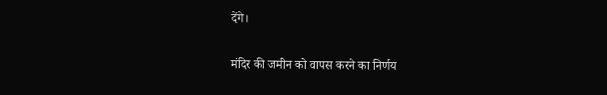देंगे।

मंदिर की जमीन को वापस करने का निर्णय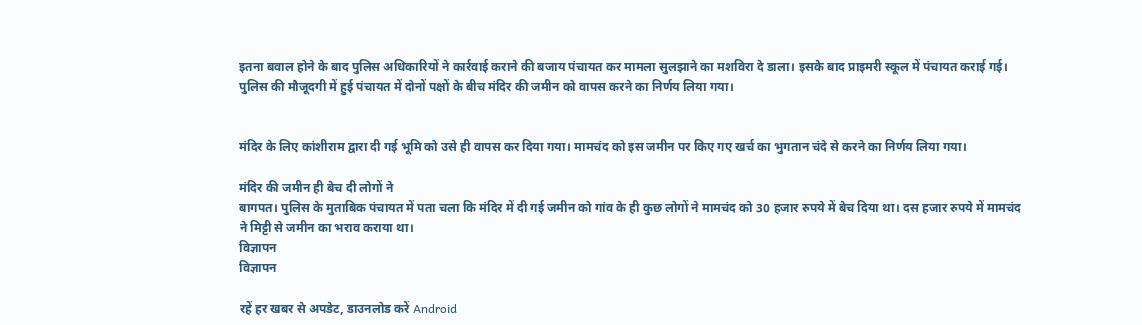इतना बवाल होने के बाद पुलिस अधिकारियों ने कार्रवाई कराने की बजाय पंचायत कर मामला सुलझाने का मशविरा दे डाला। इसके बाद प्राइमरी स्कूल में पंचायत कराई गई। पुलिस की मौजूदगी में हुई पंचायत में दोनों पक्षों के बीच मंदिर की जमीन को वापस करने का निर्णय लिया गया।


मंदिर के लिए कांशीराम द्वारा दी गई भूमि को उसे ही वापस कर दिया गया। मामचंद को इस जमीन पर किए गए खर्च का भुगतान चंदे से करने का निर्णय लिया गया।

मंदिर की जमीन ही बेच दी लोगों ने
बागपत। पुलिस के मुताबिक पंचायत में पता चला कि मंदिर में दी गई जमीन को गांव के ही कुछ लोगों ने मामचंद को 30 हजार रुपये में बेच दिया था। दस हजार रुपये में मामचंद ने मिट्टी से जमीन का भराव कराया था।
विज्ञापन
विज्ञापन

रहें हर खबर से अपडेट, डाउनलोड करें Android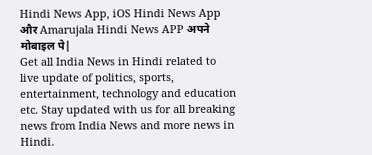Hindi News App, iOS Hindi News App और Amarujala Hindi News APP अपने मोबाइल पे|
Get all India News in Hindi related to live update of politics, sports, entertainment, technology and education etc. Stay updated with us for all breaking news from India News and more news in Hindi.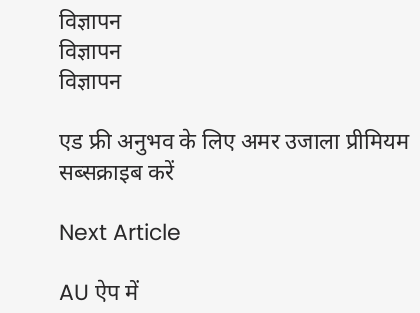विज्ञापन
विज्ञापन
विज्ञापन

एड फ्री अनुभव के लिए अमर उजाला प्रीमियम सब्सक्राइब करें

Next Article

AU ऐप में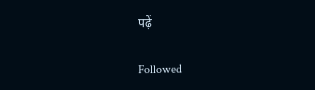पढ़ें

Followed